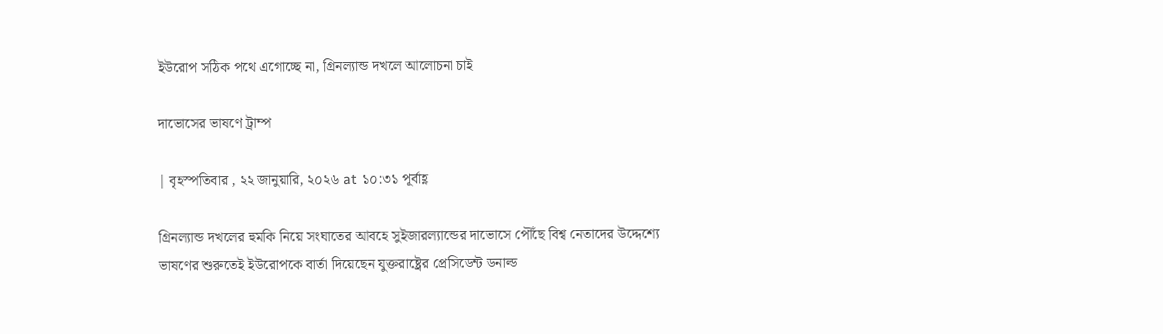ইউরোপ সঠিক পথে এগোচ্ছে না, গ্রিনল্যান্ড দখলে আলোচনা চাই

দাভোসের ভাষণে ট্রাম্প

| বৃহস্পতিবার , ২২ জানুয়ারি, ২০২৬ at ১০:৩১ পূর্বাহ্ণ

গ্রিনল্যান্ড দখলের হুমকি নিয়ে সংঘাতের আবহে সুইজারল্যান্ডের দাভোসে পৌঁছে বিশ্ব নেতাদের উদ্দেশ্যে ভাষণের শুরুতেই ইউরোপকে বার্তা দিয়েছেন যুক্তরাষ্ট্রের প্রেসিডেন্ট ডনাল্ড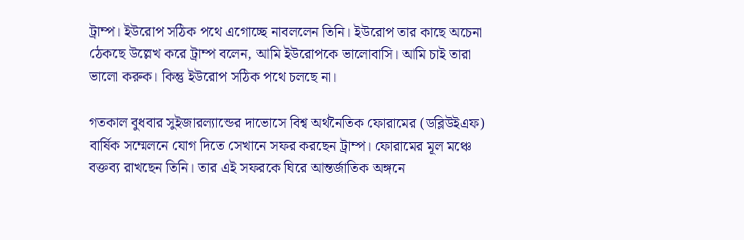ট্রাম্প। ইউরোপ সঠিক পথে এগোচ্ছে নাবললেন তিনি। ইউরোপ তার কাছে অচেনা ঠেকছে উল্লেখ করে ট্রাম্প বলেন, আমি ইউরোপকে ভালোবাসি। আমি চাই তারা ভালো করুক। কিন্তু ইউরোপ সঠিক পথে চলছে না।

গতকাল বুধবার সুইজারল্যান্ডের দাভোসে বিশ্ব অর্থনৈতিক ফোরামের (ডব্লিউইএফ) বার্ষিক সম্মেলনে যোগ দিতে সেখানে সফর করছেন ট্রাম্প। ফোরামের মূল মঞ্চে বক্তব্য রাখছেন তিনি। তার এই সফরকে ঘিরে আন্তর্জাতিক অঙ্গনে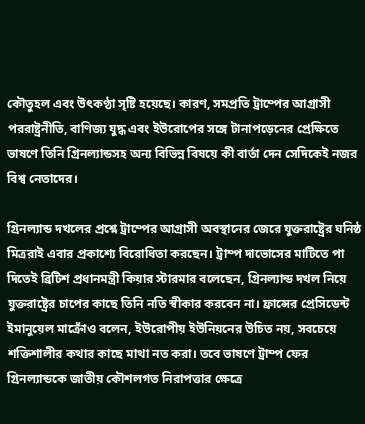কৌতুহল এবং উৎকণ্ঠা সৃষ্টি হয়েছে। কারণ, সমপ্রতি ট্রাম্পের আগ্রাসী পররাষ্ট্রনীতি, বাণিজ্য যুদ্ধ এবং ইউরোপের সঙ্গে টানাপড়েনের প্রেক্ষিতে ভাষণে তিনি গ্রিনল্যান্ডসহ অন্য বিভিন্ন বিষয়ে কী বার্তা দেন সেদিকেই নজর বিশ্ব নেতাদের।

গ্রিনল্যান্ড দখলের প্রশ্নে ট্রাম্পের আগ্রাসী অবস্থানের জেরে যুক্তরাষ্ট্রের ঘনিষ্ঠ মিত্ররাই এবার প্রকাশ্যে বিরোধিতা করছেন। ট্রাম্প দাভোসের মাটিতে পা দিতেই ব্রিটিশ প্রধানমন্ত্রী কিয়ার স্টারমার বলেছেন, গ্রিনল্যান্ড দখল নিয়ে যুক্তরাষ্ট্রের চাপের কাছে তিনি নতি স্বীকার করবেন না। ফ্রান্সের প্রেসিডেন্ট ইমানুয়েল মাক্রোঁও বলেন, ইউরোপীয় ইউনিয়নের উচিত নয়, সবচেয়ে শক্তিশালীর কথার কাছে মাথা নত করা। তবে ভাষণে ট্রাম্প ফের গ্রিনল্যান্ডকে জাতীয় কৌশলগত নিরাপত্তার ক্ষেত্রে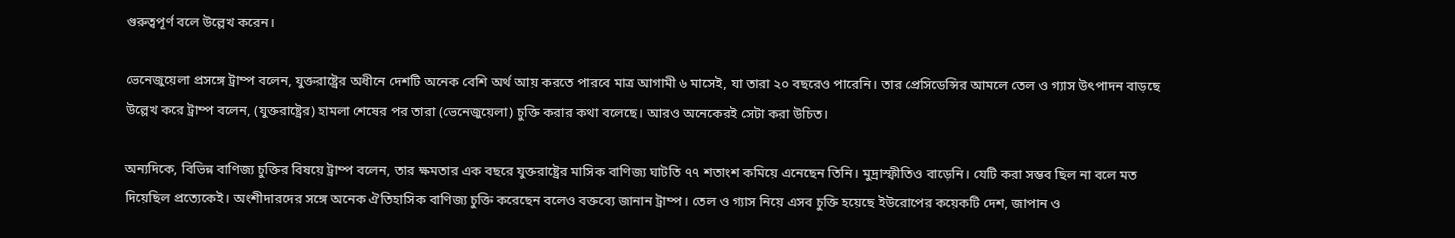গুরুত্বপূর্ণ বলে উল্লেখ করেন।

ভেনেজুয়েলা প্রসঙ্গে ট্রাম্প বলেন, যুক্তরাষ্ট্রের অধীনে দেশটি অনেক বেশি অর্থ আয় করতে পারবে মাত্র আগামী ৬ মাসেই, যা তারা ২০ বছরেও পারেনি। তার প্রেসিডেন্সির আমলে তেল ও গ্যাস উৎপাদন বাড়ছে উল্লেখ করে ট্রাম্প বলেন, (যুক্তরাষ্ট্রের) হামলা শেষের পর তারা (ভেনেজুয়েলা) চুক্তি করার কথা বলেছে। আরও অনেকেরই সেটা করা উচিত।

অন্যদিকে, বিভিন্ন বাণিজ্য চুক্তির বিষয়ে ট্রাম্প বলেন, তার ক্ষমতার এক বছরে যুক্তরাষ্ট্রের মাসিক বাণিজ্য ঘাটতি ৭৭ শতাংশ কমিয়ে এনেছেন তিনি। মুদ্রাস্ফীতিও বাড়েনি। যেটি করা সম্ভব ছিল না বলে মত দিয়েছিল প্রত্যেকেই। অংশীদারদের সঙ্গে অনেক ঐতিহাসিক বাণিজ্য চুক্তি করেছেন বলেও বক্তব্যে জানান ট্রাম্প। তেল ও গ্যাস নিয়ে এসব চুক্তি হয়েছে ইউরোপের কয়েকটি দেশ, জাপান ও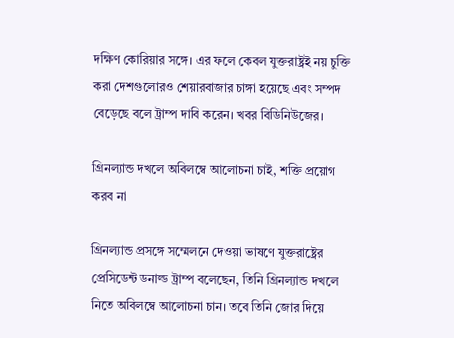দক্ষিণ কোরিয়ার সঙ্গে। এর ফলে কেবল যুক্তরাষ্ট্রই নয় চুক্তি করা দেশগুলোরও শেয়ারবাজার চাঙ্গা হয়েছে এবং সম্পদ বেড়েছে বলে ট্রাম্প দাবি করেন। খবর বিডিনিউজের।

গ্রিনল্যান্ড দখলে অবিলম্বে আলোচনা চাই, শক্তি প্রয়োগ করব না

গ্রিনল্যান্ড প্রসঙ্গে সম্মেলনে দেওয়া ভাষণে যুক্তরাষ্ট্রের প্রেসিডেন্ট ডনাল্ড ট্রাম্প বলেছেন, তিনি গ্রিনল্যান্ড দখলে নিতে অবিলম্বে আলোচনা চান। তবে তিনি জোর দিয়ে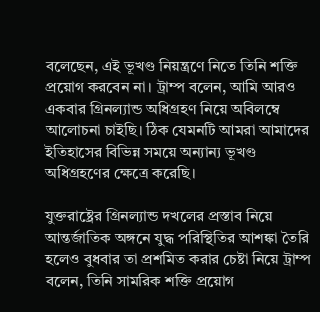বলেছেন, এই ভূখণ্ড নিয়ন্ত্রণে নিতে তিনি শক্তি প্রয়োগ করবেন না। ট্রাম্প বলেন, আমি আরও একবার গ্রিনল্যান্ড অধিগ্রহণ নিয়ে অবিলম্বে আলোচনা চাইছি। ঠিক যেমনটি আমরা আমাদের ইতিহাসের বিভিন্ন সময়ে অন্যান্য ভূখণ্ড অধিগ্রহণের ক্ষেত্রে করেছি।

যুক্তরাষ্ট্রের গ্রিনল্যান্ড দখলের প্রস্তাব নিয়ে আন্তর্জাতিক অঙ্গনে যুদ্ধ পরিস্থিতির আশঙ্কা তৈরি হলেও বুধবার তা প্রশমিত করার চেষ্টা নিয়ে ট্রাম্প বলেন, তিনি সামরিক শক্তি প্রয়োগ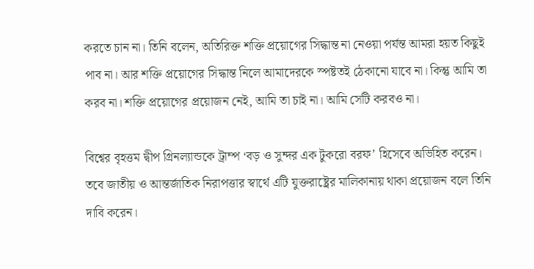করতে চান না। তিনি বলেন, অতিরিক্ত শক্তি প্রয়োগের সিদ্ধান্ত না নেওয়া পর্যন্ত আমরা হয়ত কিছুই পাব না। আর শক্তি প্রয়োগের সিদ্ধান্ত নিলে আমাদেরকে স্পষ্টতই ঠেকানো যাবে না। কিন্তু আমি তা করব না। শক্তি প্রয়োগের প্রয়োজন নেই, আমি তা চাই না। আমি সেটি করবও না।

বিশ্বের বৃহত্তম দ্বীপ গ্রিনল্যান্ডকে ট্রাম্প ‘বড় ও সুন্দর এক টুকরো বরফ’ হিসেবে অভিহিত করেন। তবে জাতীয় ও আন্তর্জাতিক নিরাপত্তার স্বার্থে এটি যুক্তরাষ্ট্রের মালিকানায় থাকা প্রয়োজন বলে তিনি দাবি করেন।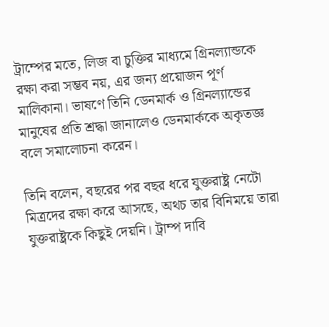ট্রাম্পের মতে, লিজ বা চুক্তির মাধ্যমে গ্রিনল্যান্ডকে রক্ষা করা সম্ভব নয়, এর জন্য প্রয়োজন পূর্ণ মালিকানা। ভাষণে তিনি ডেনমার্ক ও গ্রিনল্যান্ডের মানুষের প্রতি শ্রদ্ধা জানালেও ডেনমার্ককে অকৃতজ্ঞ বলে সমালোচনা করেন।

তিনি বলেন, বছরের পর বছর ধরে যুক্তরাষ্ট্র নেটো মিত্রদের রক্ষা করে আসছে, অথচ তার বিনিময়ে তারা যুক্তরাষ্ট্রকে কিছুই দেয়নি। ট্রাম্প দাবি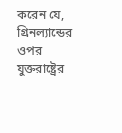করেন যে, গ্রিনল্যান্ডের ওপর যুক্তরাষ্ট্রের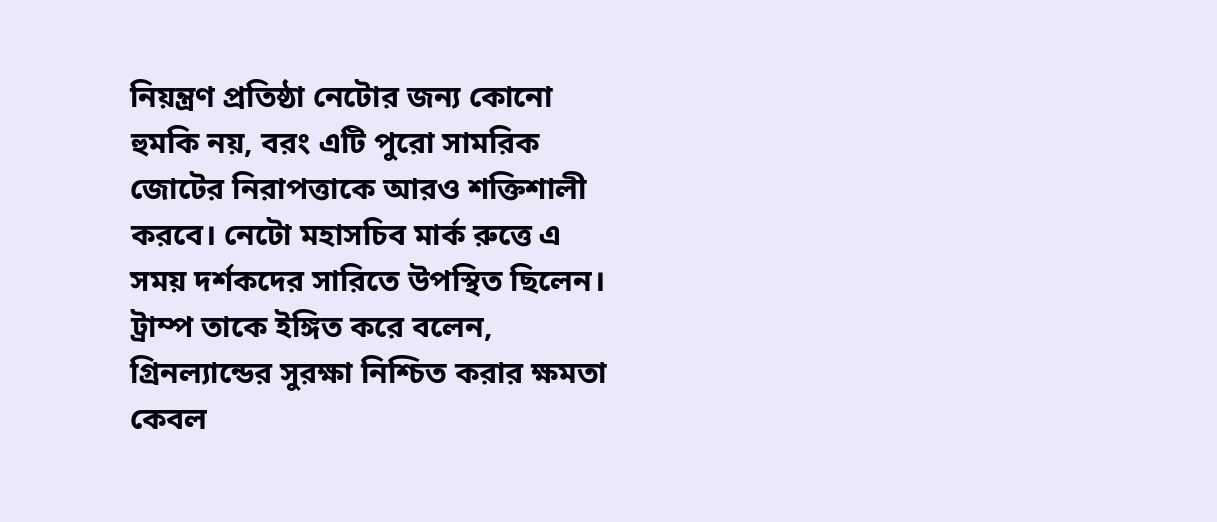নিয়ন্ত্রণ প্রতিষ্ঠা নেটোর জন্য কোনো হুমকি নয়, বরং এটি পুরো সামরিক জোটের নিরাপত্তাকে আরও শক্তিশালী করবে। নেটো মহাসচিব মার্ক রুত্তে এ সময় দর্শকদের সারিতে উপস্থিত ছিলেন। ট্রাম্প তাকে ইঙ্গিত করে বলেন, গ্রিনল্যান্ডের সুরক্ষা নিশ্চিত করার ক্ষমতা কেবল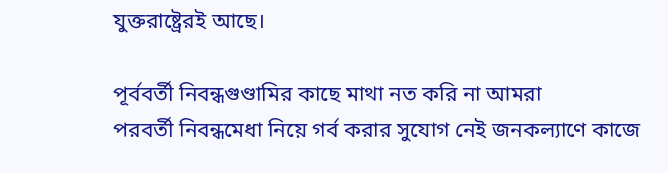যুক্তরাষ্ট্রেরই আছে।

পূর্ববর্তী নিবন্ধগুণ্ডামির কাছে মাথা নত করি না আমরা
পরবর্তী নিবন্ধমেধা নিয়ে গর্ব করার সুযোগ নেই জনকল্যাণে কাজে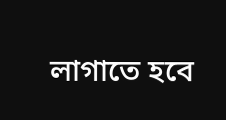লাগাতে হবে